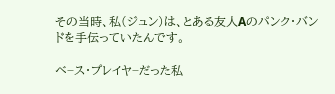その当時、私(ジュン)は、とある友人Aのパンク・バンドを手伝っていたんです。

ベ−ス・プレイヤ−だった私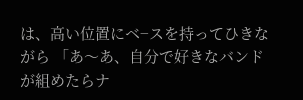は、高い位置にベ−スを持ってひきながら 「あ〜あ、自分で好きなバンドが組めたらナ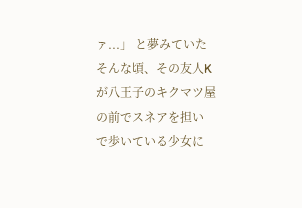ァ...」 と夢みていたそんな頃、その友人Kが八王子のキクマツ屋の前でスネアを担い で歩いている少女に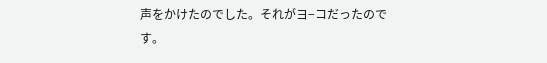声をかけたのでした。それがヨ−コだったのです。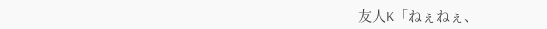友人K「ねぇねぇ、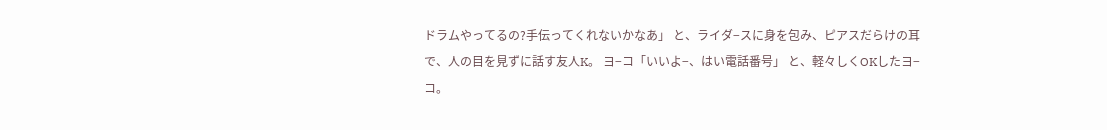ドラムやってるの?手伝ってくれないかなあ」 と、ライダ−スに身を包み、ピアスだらけの耳で、人の目を見ずに話す友人K。 ヨ−コ「いいよ−、はい電話番号」 と、軽々しくOKしたヨ−コ。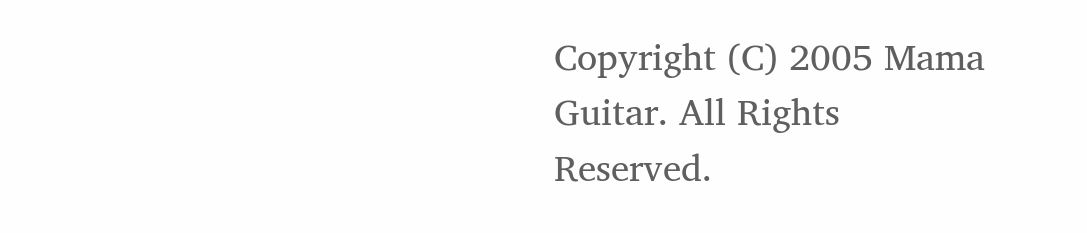Copyright (C) 2005 Mama Guitar. All Rights Reserved.